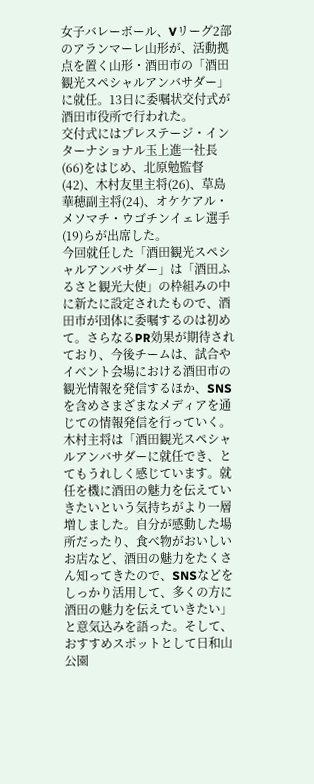女子バレーボール、Vリーグ2部のアランマーレ山形が、活動拠点を置く山形・酒田市の「酒田観光スペシャルアンバサダー」に就任。13日に委嘱状交付式が酒田市役所で行われた。
交付式にはプレステージ・インターナショナル玉上進一社長(66)をはじめ、北原勉監督(42)、木村友里主将(26)、草島華穂副主将(24)、オケケアル・メソマチ・ウゴチンイェレ選手(19)らが出席した。
今回就任した「酒田観光スペシャルアンバサダー」は「酒田ふるさと観光大使」の枠組みの中に新たに設定されたもので、酒田市が団体に委嘱するのは初めて。さらなるPR効果が期待されており、今後チームは、試合やイベント会場における酒田市の観光情報を発信するほか、SNSを含めさまざまなメディアを通じての情報発信を行っていく。
木村主将は「酒田観光スペシャルアンバサダーに就任でき、とてもうれしく感じています。就任を機に酒田の魅力を伝えていきたいという気持ちがより一層増しました。自分が感動した場所だったり、食べ物がおいしいお店など、酒田の魅力をたくさん知ってきたので、SNSなどをしっかり活用して、多くの方に酒田の魅力を伝えていきたい」と意気込みを語った。そして、おすすめスポットとして日和山公園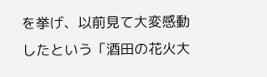を挙げ、以前見て大変感動したという「酒田の花火大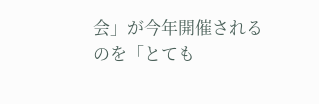会」が今年開催されるのを「とても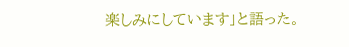楽しみにしています」と語った。